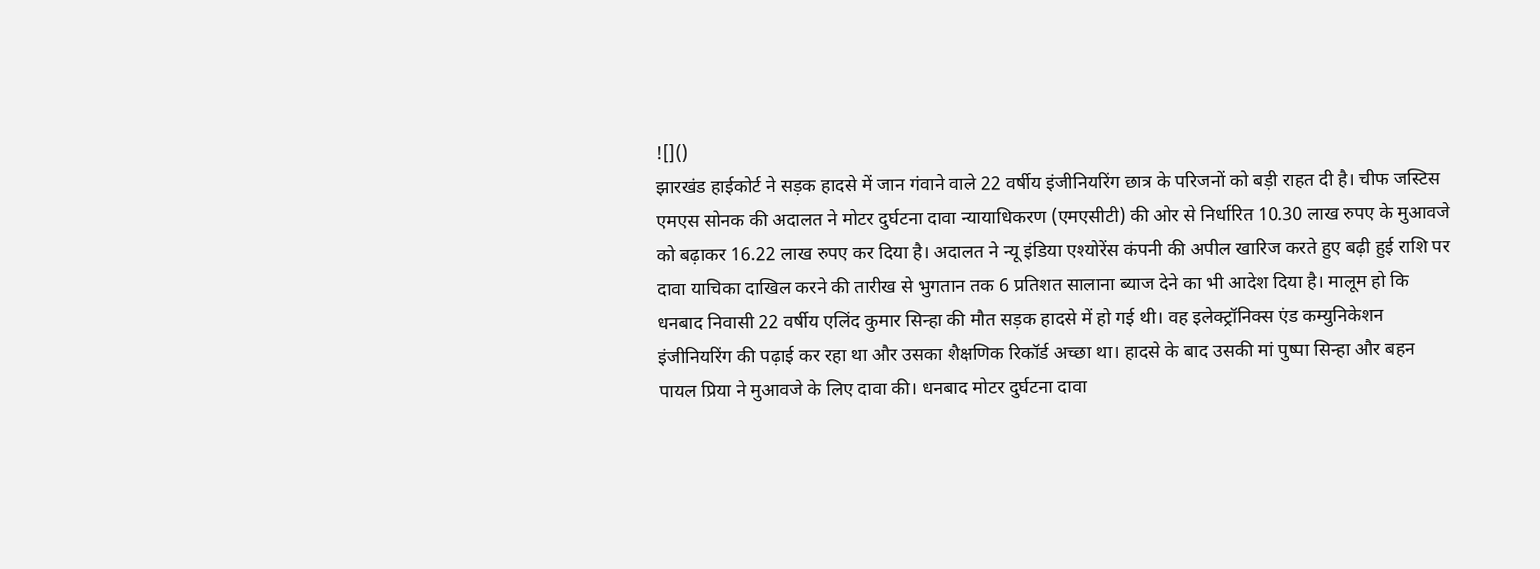![]()
झारखंड हाईकोर्ट ने सड़क हादसे में जान गंवाने वाले 22 वर्षीय इंजीनियरिंग छात्र के परिजनों को बड़ी राहत दी है। चीफ जस्टिस एमएस सोनक की अदालत ने मोटर दुर्घटना दावा न्यायाधिकरण (एमएसीटी) की ओर से निर्धारित 10.30 लाख रुपए के मुआवजे को बढ़ाकर 16.22 लाख रुपए कर दिया है। अदालत ने न्यू इंडिया एश्योरेंस कंपनी की अपील खारिज करते हुए बढ़ी हुई राशि पर दावा याचिका दाखिल करने की तारीख से भुगतान तक 6 प्रतिशत सालाना ब्याज देने का भी आदेश दिया है। मालूम हो कि धनबाद निवासी 22 वर्षीय एलिंद कुमार सिन्हा की मौत सड़क हादसे में हो गई थी। वह इलेक्ट्रॉनिक्स एंड कम्युनिकेशन इंजीनियरिंग की पढ़ाई कर रहा था और उसका शैक्षणिक रिकॉर्ड अच्छा था। हादसे के बाद उसकी मां पुष्पा सिन्हा और बहन पायल प्रिया ने मुआवजे के लिए दावा की। धनबाद मोटर दुर्घटना दावा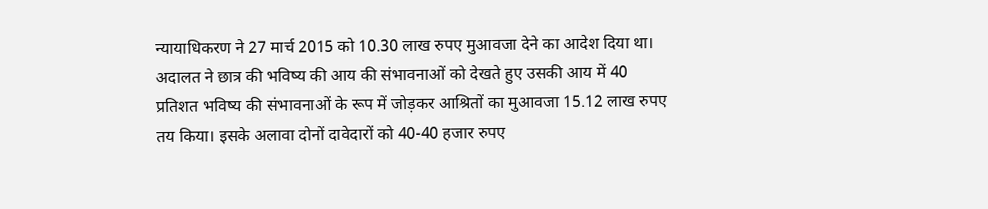न्यायाधिकरण ने 27 मार्च 2015 को 10.30 लाख रुपए मुआवजा देने का आदेश दिया था। अदालत ने छात्र की भविष्य की आय की संभावनाओं को देखते हुए उसकी आय में 40 प्रतिशत भविष्य की संभावनाओं के रूप में जोड़कर आश्रितों का मुआवजा 15.12 लाख रुपए तय किया। इसके अलावा दोनों दावेदारों को 40-40 हजार रुपए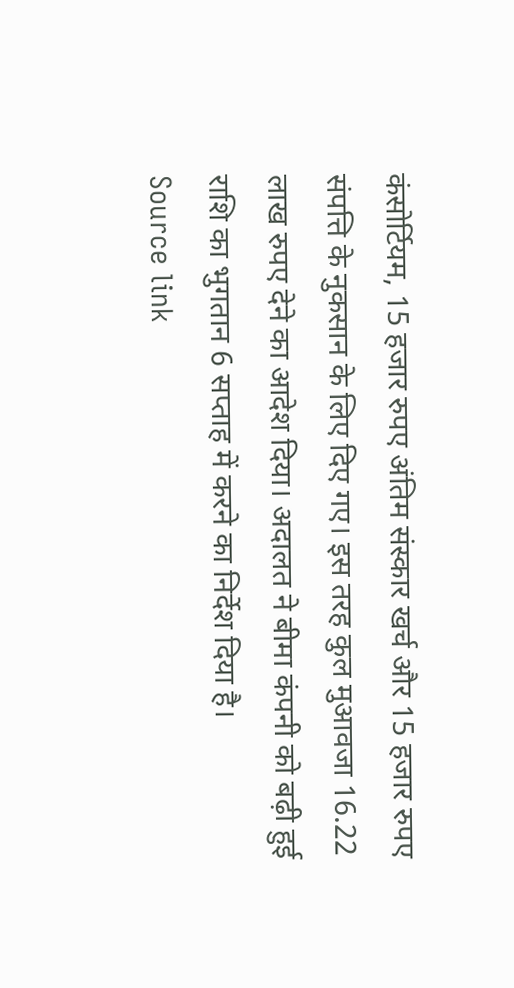कंसोर्टियम, 15 हजार रुपए अंतिम संस्कार खर्च और 15 हजार रुपए संपत्ति के नुकसान के लिए दिए गए। इस तरह कुल मुआवजा 16.22 लाख रुपए देने का आदेश दिया। अदालत ने बीमा कंपनी को बढ़ी हुई राशि का भुगतान 6 सप्ताह में करने का निर्देश दिया है।
Source link